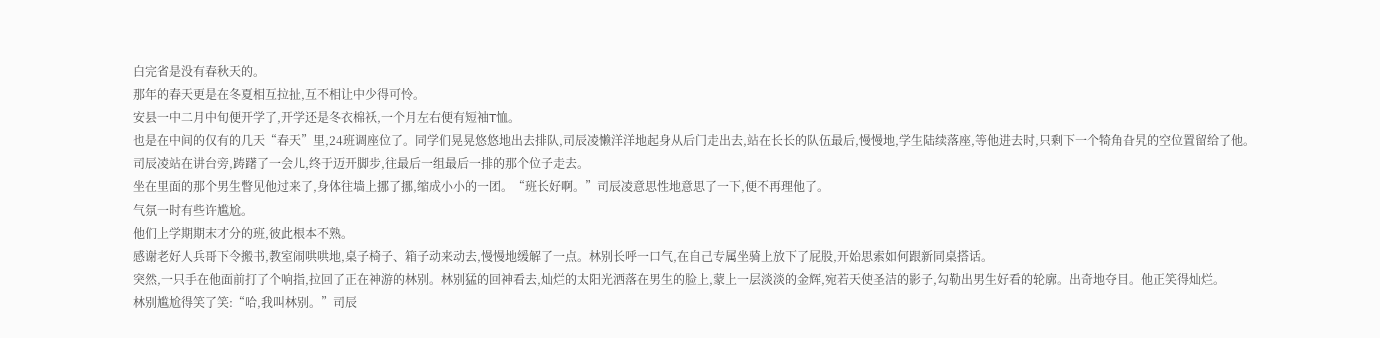白完省是没有春秋天的。
那年的春天更是在冬夏相互拉扯,互不相让中少得可怜。
安县一中二月中旬便开学了,开学还是冬衣棉袄,一个月左右便有短袖T恤。
也是在中间的仅有的几天“春天”里,24班调座位了。同学们晃晃悠悠地出去排队,司辰凌懒洋洋地起身从后门走出去,站在长长的队伍最后,慢慢地,学生陆续落座,等他进去时,只剩下一个犄角旮旯的空位置留给了他。
司辰凌站在讲台旁,踌躇了一会儿,终于迈开脚步,往最后一组最后一排的那个位子走去。
坐在里面的那个男生瞥见他过来了,身体往墙上挪了挪,缩成小小的一团。“班长好啊。”司辰凌意思性地意思了一下,便不再理他了。
气氛一时有些许尴尬。
他们上学期期末才分的班,彼此根本不熟。
感谢老好人兵哥下令搬书,教室闹哄哄地,桌子椅子、箱子动来动去,慢慢地缓解了一点。林别长呼一口气,在自己专属坐骑上放下了屁股,开始思索如何跟新同桌搭话。
突然,一只手在他面前打了个响指,拉回了正在神游的林别。林别猛的回神看去,灿烂的太阳光洒落在男生的脸上,蒙上一层淡淡的金辉,宛若天使圣洁的影子,勾勒出男生好看的轮廓。出奇地夺目。他正笑得灿烂。
林别尴尬得笑了笑:“哈,我叫林别。”司辰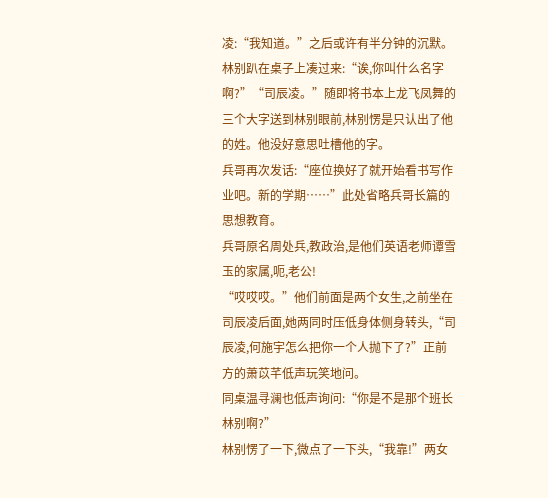凌:“我知道。”之后或许有半分钟的沉默。
林别趴在桌子上凑过来:“诶,你叫什么名字啊?”“司辰凌。”随即将书本上龙飞凤舞的三个大字送到林别眼前,林别愣是只认出了他的姓。他没好意思吐槽他的字。
兵哥再次发话:“座位换好了就开始看书写作业吧。新的学期……”此处省略兵哥长篇的思想教育。
兵哥原名周处兵,教政治,是他们英语老师谭雪玉的家属,呃,老公!
“哎哎哎。”他们前面是两个女生,之前坐在司辰凌后面,她两同时压低身体侧身转头,“司辰凌,何施宇怎么把你一个人抛下了?”正前方的萧苡芊低声玩笑地问。
同桌温寻澜也低声询问:“你是不是那个班长林别啊?”
林别愣了一下,微点了一下头,“我靠!”两女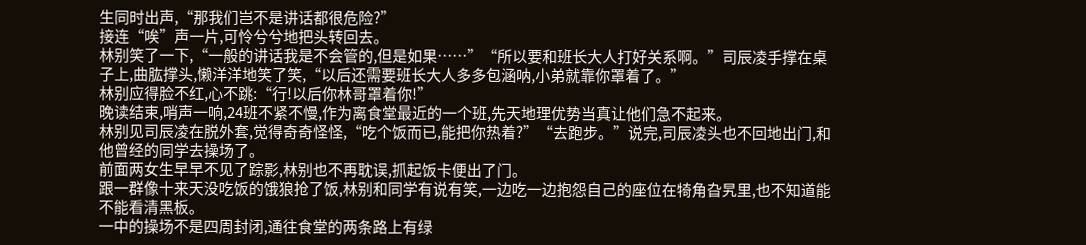生同时出声,“那我们岂不是讲话都很危险?”
接连“唉”声一片,可怜兮兮地把头转回去。
林别笑了一下,“一般的讲话我是不会管的,但是如果……”“所以要和班长大人打好关系啊。”司辰凌手撑在桌子上,曲肱撑头,懒洋洋地笑了笑,“以后还需要班长大人多多包涵呐,小弟就靠你罩着了。”
林别应得脸不红,心不跳:“行!以后你林哥罩着你!”
晚读结束,哨声一响,24班不紧不慢,作为离食堂最近的一个班,先天地理优势当真让他们急不起来。
林别见司辰凌在脱外套,觉得奇奇怪怪,“吃个饭而已,能把你热着?”“去跑步。”说完,司辰凌头也不回地出门,和他曾经的同学去操场了。
前面两女生早早不见了踪影,林别也不再耽误,抓起饭卡便出了门。
跟一群像十来天没吃饭的饿狼抢了饭,林别和同学有说有笑,一边吃一边抱怨自己的座位在犄角旮旯里,也不知道能不能看清黑板。
一中的操场不是四周封闭,通往食堂的两条路上有绿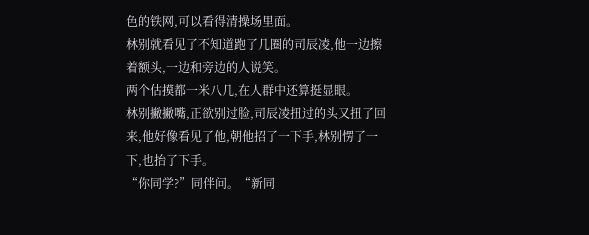色的铁网,可以看得清操场里面。
林别就看见了不知道跑了几圈的司辰凌,他一边擦着额头,一边和旁边的人说笑。
两个估摸都一米八几,在人群中还算挺显眼。
林别撇撇嘴,正欲别过脸,司辰凌扭过的头又扭了回来,他好像看见了他,朝他招了一下手,林别愣了一下,也抬了下手。
“你同学?”同伴问。“新同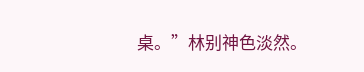桌。”林别神色淡然。